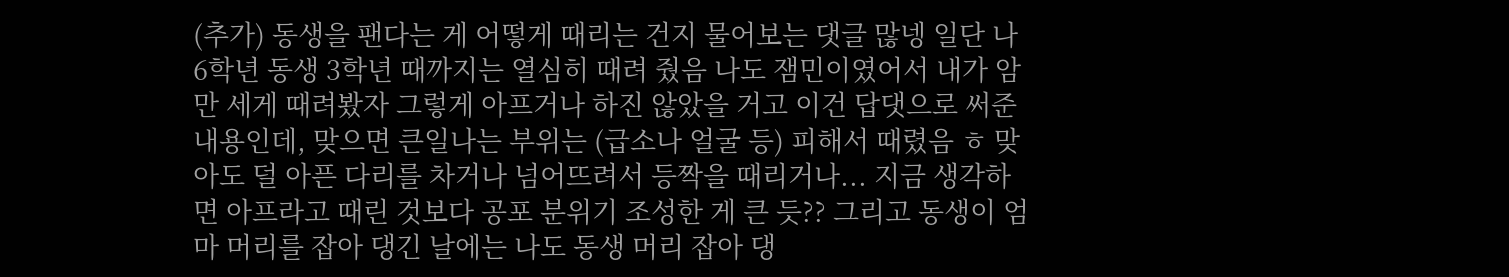(추가) 동생을 팬다는 게 어떻게 때리는 건지 물어보는 댓글 많넹 일단 나 6학년 동생 3학년 때까지는 열심히 때려 줬음 나도 잼민이였어서 내가 암만 세게 때려봤자 그렇게 아프거나 하진 않았을 거고 이건 답댓으로 써준 내용인데, 맞으면 큰일나는 부위는 (급소나 얼굴 등) 피해서 때렸음 ㅎ 맞아도 덜 아픈 다리를 차거나 넘어뜨려서 등짝을 때리거나... 지금 생각하면 아프라고 때린 것보다 공포 분위기 조성한 게 큰 듯?? 그리고 동생이 엄마 머리를 잡아 댕긴 날에는 나도 동생 머리 잡아 댕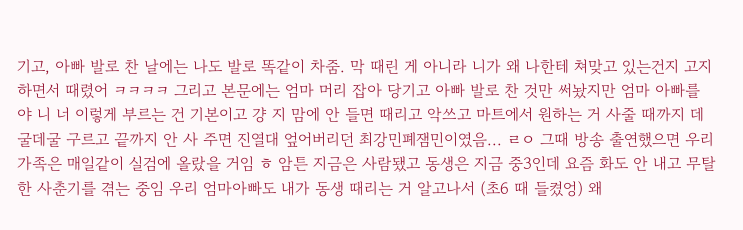기고, 아빠 발로 찬 날에는 나도 발로 똑같이 차줌. 막 때린 게 아니라 니가 왜 나한테 쳐맞고 있는건지 고지하면서 때렸어 ㅋㅋㅋㅋ 그리고 본문에는 엄마 머리 잡아 당기고 아빠 발로 찬 것만 써놨지만 엄마 아빠를 야 니 너 이렇게 부르는 건 기본이고 걍 지 맘에 안 들면 때리고 악쓰고 마트에서 원하는 거 사줄 때까지 데굴데굴 구르고 끝까지 안 사 주면 진열대 엎어버리던 최강민폐잼민이였음... ㄹㅇ 그때 방송 출연했으면 우리 가족은 매일같이 실검에 올랐을 거임 ㅎ 암튼 지금은 사람됐고 동생은 지금 중3인데 요즘 화도 안 내고 무탈한 사춘기를 겪는 중임 우리 엄마아빠도 내가 동생 때리는 거 알고나서 (초6 때 들켰엉) 왜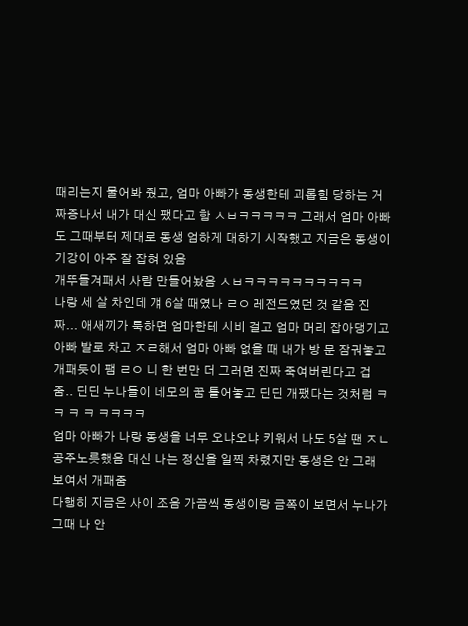때리는지 물어봐 줬고, 엄마 아빠가 동생한테 괴롭힘 당하는 거 짜증나서 내가 대신 팼다고 함 ㅅㅂㅋㅋㅋㅋㅋ 그래서 엄마 아빠도 그때부터 제대로 동생 엄하게 대하기 시작했고 지금은 동생이 기강이 아주 잘 잡혀 있음
개뚜들겨패서 사람 만들어놨음 ㅅㅂㅋㅋㅋㅋㅋㅋㅋㅋㅋㅋ
나랑 세 살 차인데 걔 6살 때였나 ㄹㅇ 레전드였던 것 같음 진짜... 애새끼가 툭하면 엄마한테 시비 걸고 엄마 머리 잡아댕기고 아빠 발로 차고 ㅈㄹ해서 엄마 아빠 없을 때 내가 방 문 잠궈놓고 개패듯이 팸 ㄹㅇ 니 한 번만 더 그러면 진짜 죽여버린다고 겁 줌.. 딘딘 누나들이 네모의 꿈 틀어놓고 딘딘 개팼다는 것처럼 ㅋ ㅋ ㅋ ㅋ ㅋㅋㅋㅋ
엄마 아빠가 나랑 동생을 너무 오냐오냐 키워서 나도 5살 땐 ㅈㄴ 공주노릇했음 대신 나는 정신을 일찍 차렸지만 동생은 안 그래 보여서 개패줌
다행히 지금은 사이 조음 가끔씩 동생이랑 금쪽이 보면서 누나가 그때 나 안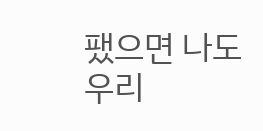팼으면 나도 우리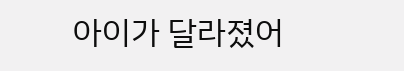아이가 달라졌어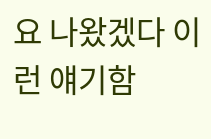요 나왔겠다 이런 얘기함